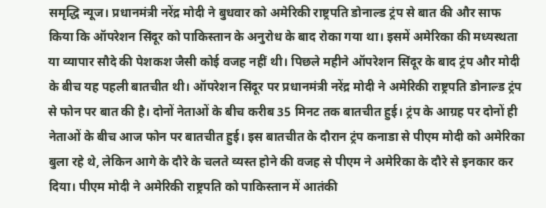समृद्धि न्यूज। प्रधानमंत्री नरेंद्र मोदी ने बुधवार को अमेरिकी राष्ट्रपति डोनाल्ड ट्रंप से बात की और साफ किया कि ऑपरेशन सिंदूर को पाकिस्तान के अनुरोध के बाद रोका गया था। इसमें अमेरिका की मध्यस्थता या व्यापार सौदे की पेशकश जैसी कोई वजह नहीं थी। पिछले महीने ऑपरेशन सिंदूर के बाद ट्रंप और मोदी के बीच यह पहली बातचीत थी। ऑपरेशन सिंदूर पर प्रधानमंत्री नरेंद्र मोदी ने अमेरिकी राष्ट्रपति डोनाल्ड ट्रंप से फोन पर बात की है। दोनों नेताओं के बीच करीब 35 मिनट तक बातचीत हुई। ट्रंप के आग्रह पर दोनों ही नेताओं के बीच आज फोन पर बातचीत हुई। इस बातचीत के दौरान ट्रंप कनाडा से पीएम मोदी को अमेरिका बुला रहे थे, लेकिन आगे के दौरे के चलते व्यस्त होने की वजह से पीएम ने अमेरिका के दौरे से इनकार कर दिया। पीएम मोदी ने अमेरिकी राष्ट्रपति को पाकिस्तान में आतंकी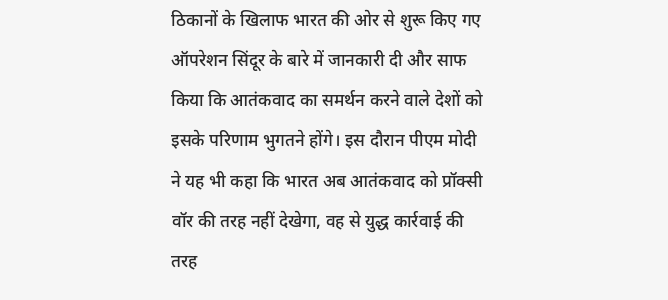ठिकानों के खिलाफ भारत की ओर से शुरू किए गए ऑपरेशन सिंदूर के बारे में जानकारी दी और साफ किया कि आतंकवाद का समर्थन करने वाले देशों को इसके परिणाम भुगतने होंगे। इस दौरान पीएम मोदी ने यह भी कहा कि भारत अब आतंकवाद को प्रॉक्सी वॉर की तरह नहीं देखेगा, वह से युद्ध कार्रवाई की तरह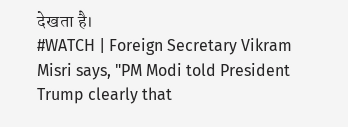देखता है।
#WATCH | Foreign Secretary Vikram Misri says, "PM Modi told President Trump clearly that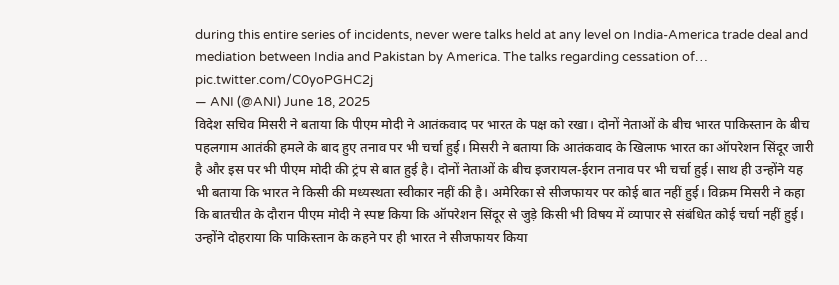during this entire series of incidents, never were talks held at any level on India-America trade deal and mediation between India and Pakistan by America. The talks regarding cessation of… pic.twitter.com/C0yoPGHC2j
— ANI (@ANI) June 18, 2025
विदेश सचिव मिसरी ने बताया कि पीएम मोदी ने आतंकवाद पर भारत के पक्ष को रखा। दोनों नेताओं के बीच भारत पाकिस्तान के बीच पहलगाम आतंकी हमले के बाद हुए तनाव पर भी चर्चा हुई। मिसरी ने बताया कि आतंकवाद के खिलाफ भारत का ऑपरेशन सिंदूर जारी है और इस पर भी पीएम मोदी की ट्रंप से बात हुई है। दोनों नेताओं के बीच इजरायल-ईरान तनाव पर भी चर्चा हुई। साथ ही उन्होंने यह भी बताया कि भारत ने किसी की मध्यस्थता स्वीकार नहीं की है। अमेरिका से सीजफायर पर कोई बात नहीं हुई। विक्रम मिसरी ने कहा कि बातचीत के दौरान पीएम मोदी ने स्पष्ट किया कि ऑपरेशन सिंदूर से जुड़े किसी भी विषय में व्यापार से संबंधित कोई चर्चा नहीं हुई। उन्होंने दोहराया कि पाकिस्तान के कहने पर ही भारत ने सीजफायर किया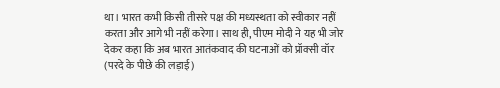था। भारत कभी किसी तीसरे पक्ष की मध्यस्थता को स्वीकार नहीं करता और आगे भी नहीं करेगा। साथ ही, पीएम मोदी ने यह भी जोर देकर कहा कि अब भारत आतंकवाद की घटनाओं को प्रॉक्सी वॉर (परदे के पीछे की लड़ाई)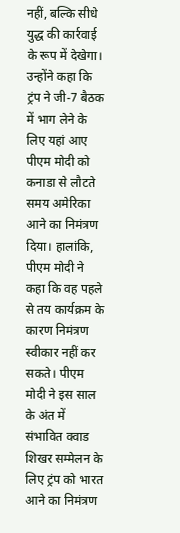नहीं, बल्कि सीधे युद्ध की कार्रवाई के रूप में देखेगा।
उन्होंने कहा कि ट्रंप ने जी-7 बैठक में भाग लेने के लिए यहां आए पीएम मोदी को कनाडा से लौटते समय अमेरिका आने का निमंत्रण दिया। हालांकि, पीएम मोदी ने कहा कि वह पहले से तय कार्यक्रम के कारण निमंत्रण स्वीकार नहीं कर सकते। पीएम मोदी ने इस साल के अंत में संभावित क्वाड शिखर सम्मेलन के लिए ट्रंप को भारत आने का निमंत्रण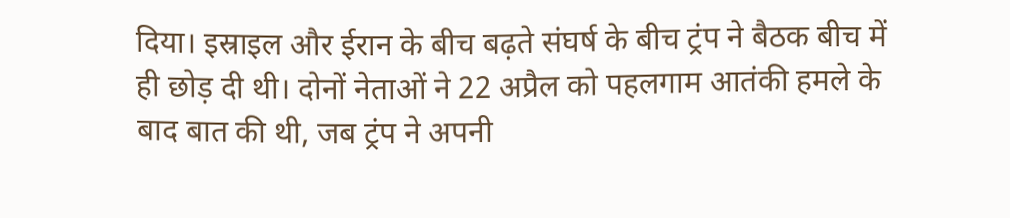दिया। इस्राइल और ईरान के बीच बढ़ते संघर्ष के बीच ट्रंप ने बैठक बीच में ही छोड़ दी थी। दोनों नेताओं ने 22 अप्रैल को पहलगाम आतंकी हमले के बाद बात की थी, जब ट्रंप ने अपनी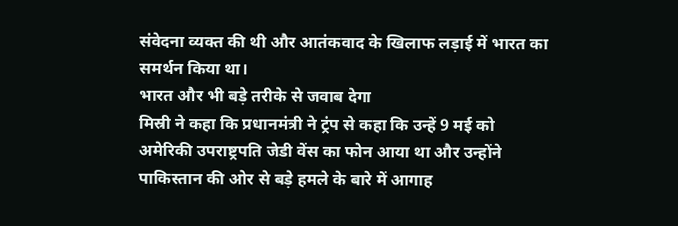संवेदना व्यक्त की थी और आतंकवाद के खिलाफ लड़ाई में भारत का समर्थन किया था।
भारत और भी बड़े तरीके से जवाब देगा
मिस्री ने कहा कि प्रधानमंत्री ने ट्रंप से कहा कि उन्हें 9 मई को अमेरिकी उपराष्ट्रपति जेडी वेंस का फोन आया था और उन्होंने पाकिस्तान की ओर से बड़े हमले के बारे में आगाह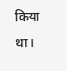किया था।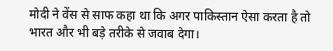मोदी ने वेंस से साफ कहा था कि अगर पाकिस्तान ऐसा करता है तो भारत और भी बड़े तरीके से जवाब देगा।